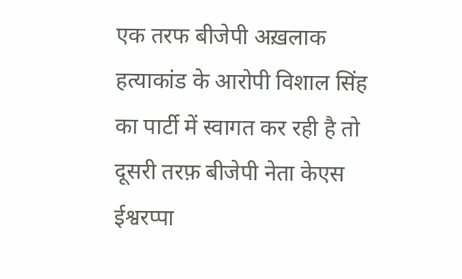एक तरफ बीजेपी अख़लाक हत्याकांड के आरोपी विशाल सिंह का पार्टी में स्वागत कर रही है तो दूसरी तरफ़ बीजेपी नेता केएस ईश्वरप्पा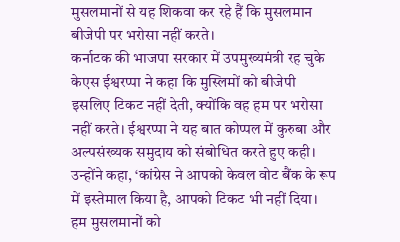मुसलमानों से यह शिकवा कर रहे हैं कि मुसलमान बीजेपी पर भरोसा नहीं करते।
कर्नाटक की भाजपा सरकार में उपमुख्यमंत्री रह चुके केएस ईश्वरप्पा ने कहा कि मुस्लिमों को बीजेपी इसलिए टिकट नहीं देती, क्योंकि वह हम पर भरोसा नहीं करते। ईश्वरप्पा ने यह बात कोप्पल में कुरुबा और अल्पसंख्यक समुदाय को संबोधित करते हुए कही।
उन्होंने कहा, ‘कांग्रेस ने आपको केवल वोट बैंक के रूप में इस्तेमाल किया है, आपको टिकट भी नहीं दिया। हम मुसलमानों को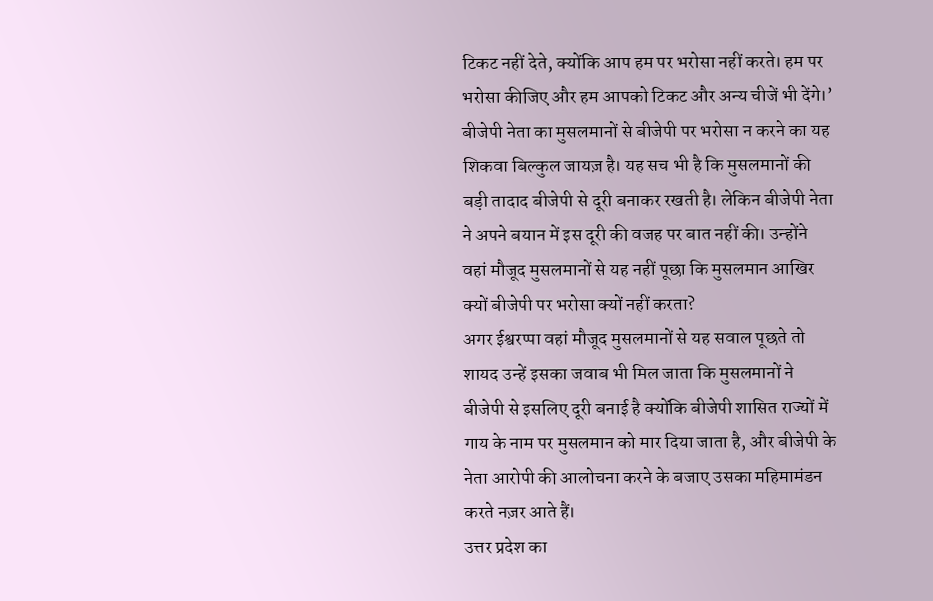टिकट नहीं देते, क्योंकि आप हम पर भरोसा नहीं करते। हम पर भरोसा कीजिए और हम आपको टिकट और अन्य चीजें भी देंगे।’
बीजेपी नेता का मुसलमानों से बीजेपी पर भरोसा न करने का यह शिकवा बिल्कुल जायज़ है। यह सच भी है कि मुसलमानों की बड़ी तादाद बीजेपी से दूरी बनाकर रखती है। लेकिन बीजेपी नेता ने अपने बयान में इस दूरी की वजह पर बात नहीं की। उन्होंने वहां मौजूद मुसलमानों से यह नहीं पूछा कि मुसलमान आखिर क्यों बीजेपी पर भरोसा क्यों नहीं करता?
अगर ईश्वरप्पा वहां मौजूद मुसलमानों से यह सवाल पूछते तो शायद उन्हें इसका जवाब भी मिल जाता कि मुसलमानों ने बीजेपी से इसलिए दूरी बनाई है क्योंकि बीजेपी शासित राज्यों में गाय के नाम पर मुसलमान को मार दिया जाता है, और बीजेपी के नेता आरोपी की आलोचना करने के बजाए उसका महिमामंडन करते नज़र आते हैं।
उत्तर प्रदेश का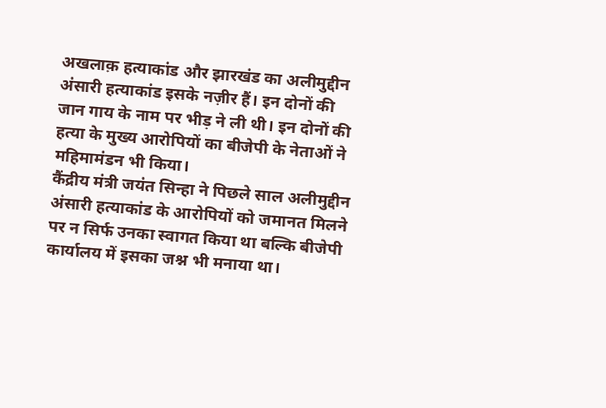अखलाक़ हत्याकांड और झारखंड का अलीमुद्दीन अंसारी हत्याकांड इसके नज़ीर हैं। इन दोनों की जान गाय के नाम पर भीड़ ने ली थी। इन दोनों की हत्या के मुख्य आरोपियों का बीजेपी के नेताओं ने महिमामंडन भी किया।
कैंद्रीय मंत्री जयंत सिन्हा ने पिछले साल अलीमुद्दीन अंसारी हत्याकांड के आरोपियों को जमानत मिलने पर न सिर्फ उनका स्वागत किया था बल्कि बीजेपी कार्यालय में इसका जश्न भी मनाया था।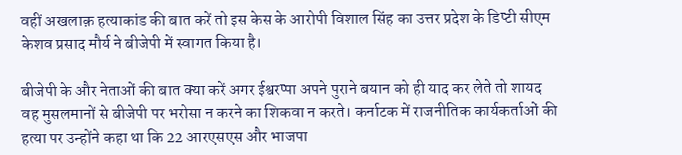वहीं अखलाक़ हत्याकांड की बात करें तो इस केस के आरोपी विशाल सिंह का उत्तर प्रदेश के डिप्टी सीएम केशव प्रसाद मौर्य ने बीजेपी में स्वागत किया है।

बीजेपी के और नेताओं की बात क्या करें अगर ईश्वरप्पा अपने पुराने बयान को ही याद कर लेते तो शायद वह मुसलमानों से बीजेपी पर भरोसा न करने का शिकवा न करते। कर्नाटक में राजनीतिक कार्यकर्ताओं की हत्या पर उन्होंने कहा था कि 22 आरएसएस और भाजपा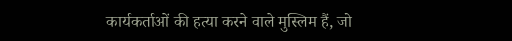कार्यकर्ताओं की हत्या करने वाले मुस्लिम हैं, जो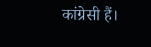कांग्रेसी हैं।